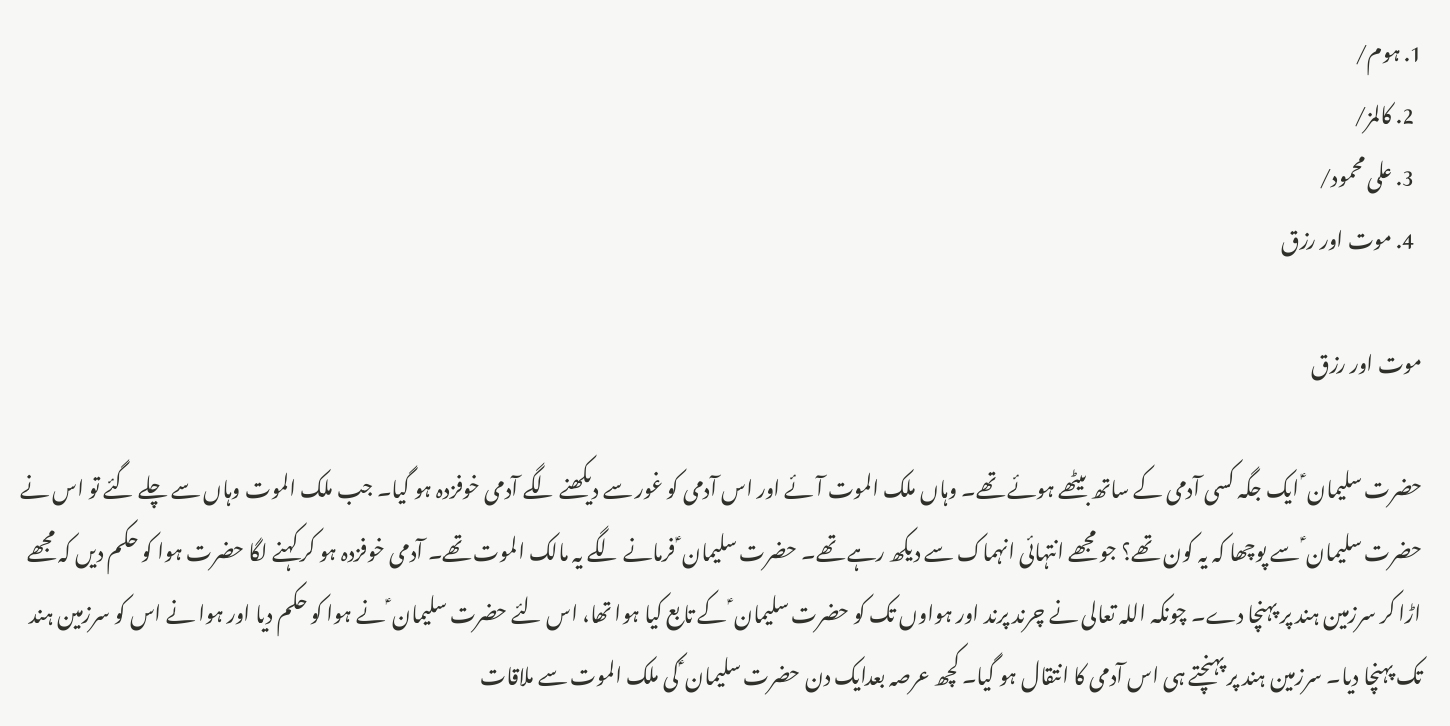1. ہوم/
  2. کالمز/
  3. علی محمود/
  4. موت اور رزق

موت اور رزق

حضرت سلیمان ؑ ایک جگہ کسی آدمی کے ساتھ بیٹھے ہوئے تھے۔ وہاں ملک الموت آئے اور اس آدمی کو غور سے دیکھنے لگے آدمی خوفزدہ ہو گیا۔ جب ملک الموت وہاں سے چلے گئے تو اس نے حضرت سلیمان ؑ سے پوچھا کہ یہ کون تھے؟ جو مجھے انتہائی انہماک سے دیکھ رہے تھے۔ حضرت سلیمان ؑ فرمانے لگے یہ مالک الموت تھے۔ آدمی خوفزدہ ہو کر کہنے لگا حضرت ہوا کو حکم دیں کہ مجھے اڑا کر سرزمین ہند پر پہنچا دے۔ چونکہ اللہ تعالی نے چرند پرند اور ہواوں تک کو حضرت سلیمان ؑ کے تابع کیا ہوا تھا، اس لئے حضرت سلیمان ؑ نے ہوا کو حکم دیا اور ہوا نے اس کو سرزمین ہند تک پہنچا دیا۔ سرزمین ہند پر پہنچتے ہی اس آدمی کا انتقال ہو گیا۔ کچھ عرصہ بعدایک دن حضرت سلیمان ؑ کی ملک الموت سے ملاقات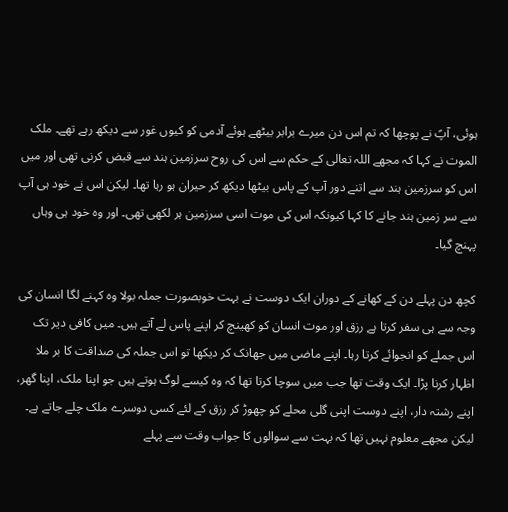ہوئی، آپؑ نے پوچھا کہ تم اس دن میرے برابر بیٹھے ہوئے آدمی کو کیوں غور سے دیکھ رہے تھے۔ ملک الموت نے کہا کہ مجھے اللہ تعالی کے حکم سے اس کی روح سرزمین ہند سے قبض کرنی تھی اور میں اس کو سرزمین ہند سے اتنے دور آپ کے پاس بیٹھا دیکھ کر حیران ہو رہا تھا۔ لیکن اس نے خود ہی آپ سے سر زمین ہند جانے کا کہا کیونکہ اس کی موت اسی سرزمین ہر لکھی تھی۔ اور وہ خود ہی وہاں پہنچ گیا۔

کچھ دن پہلے دن کے کھانے کے دوران ایک دوست نے بہت خوبصورت جملہ بولا وہ کہنے لگا انسان کی وجہ سے ہی سفر کرتا ہے رزق اور موت انسان کو کھینچ کر اپنے پاس لے آتے ہیں۔ میں کافی دیر تک اس جملے کو انجوائے کرتا رہا۔ اپنے ماضی میں جھانک کر دیکھا تو اس جملہ کی صداقت کا بر ملا اظہار کرنا پڑا۔ ایک وقت تھا جب میں سوچا کرتا تھا کہ وہ کیسے لوگ ہوتے ہیں جو اپنا ملک، اپنا گھر، اپنے رشتہ دار، اپنے دوست اپنی گلی محلے کو چھوڑ کر رزق کے لئے کسی دوسرے ملک چلے جاتے ہے۔ لیکن مجھے معلوم نہیں تھا کہ بہت سے سوالوں کا جواب وقت سے پہلے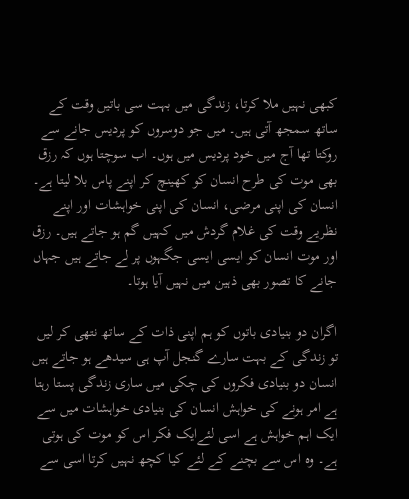کبھی نہیں ملا کرتا، زندگی میں بہت سی باتیں وقت کے ساتھ سمجھ آتی ہیں۔ میں جو دوسروں کو پردیس جانے سے روکتا تھا آج میں خود پردیس میں ہوں۔ اب سوچتا ہوں کہ رزق بھی موت کی طرح انسان کو کھینچ کر اپنے پاس بلا لیتا ہے۔ انسان کی اپنی مرضی، انسان کی اپنی خواہشات اور اپنے نظریے وقت کی غلام گردش میں کہیں گم ہو جاتے ہیں۔ رزق اور موت انسان کو ایسی ایسی جگہوں پر لے جاتے ہیں جہاں جانے کا تصور بھی ذہین میں نہیں آیا ہوتا۔

اگران دو بنیادی باتوں کو ہم اپنی ذات کے ساتھ نتھی کر لیں تو زندگی کے بہت سارے گنجل آپ ہی سیدھے ہو جاتے ہیں انسان دو بنیادی فکروں کی چکی میں ساری زندگی پستا رہتا ہے امر ہونے کی خواہش انسان کی بنیادی خواہشات میں سے ایک اہم خواہش ہے اسی لئےایک فکر اس کو موت کی ہوتی ہے۔ وہ اس سے بچنے کے لئے کیا کچھ نہیں کرتا اسی سے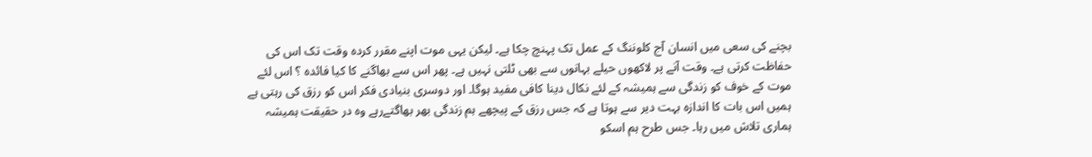بچنے کی سعی میں انسان آج کلوننگ کے عمل تک پہنچ چکا ہے۔ لیکن یہی موت اپنے مقرر کردہ وقت تک اس کی حفاظت کرتی ہے۔ وقت آنے پر لاکھوں حیلے بہانوں سے بھی ٹلتی نہیں ہے۔ پھر اس سے بھاگنے کا کیا فائدہ ؟ اس لئے موت کے خوف کو زندگی سے ہمیشہ کے لئے نکال دینا کافی مفید ہوگا۔ اور دوسری بنیادی فکر اس کو رزق کی رہتی ہے ہمیں اس بات کا اندازہ بہت دیر سے ہوتا ہے کہ جس رزق کے پیچھے ہم زندگی بھر بھاگتےرہے وہ در حقیقت ہمیشہ ہماری تلاش میں رہا۔ جس طرح ہم اسکو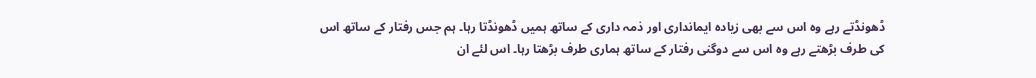ڈھونڈتے رہے وہ اس سے بھی زیادہ ایمانداری اور ذمہ داری کے ساتھ ہمیں ڈھونڈتا رہا۔ ہم جس رفتار کے ساتھ اس کی طرف بڑھتے رہے وہ اس سے دوگنی رفتار کے ساتھ ہماری طرف بڑھتا رہا۔ اس لئے ان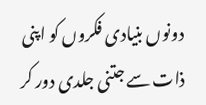دونوں بنیادی فکروں کو اپنی ذات سے جتنی جلدی دور کر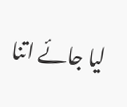لیا جائے اتنا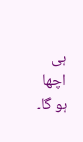ہی اچھا ہو گا۔